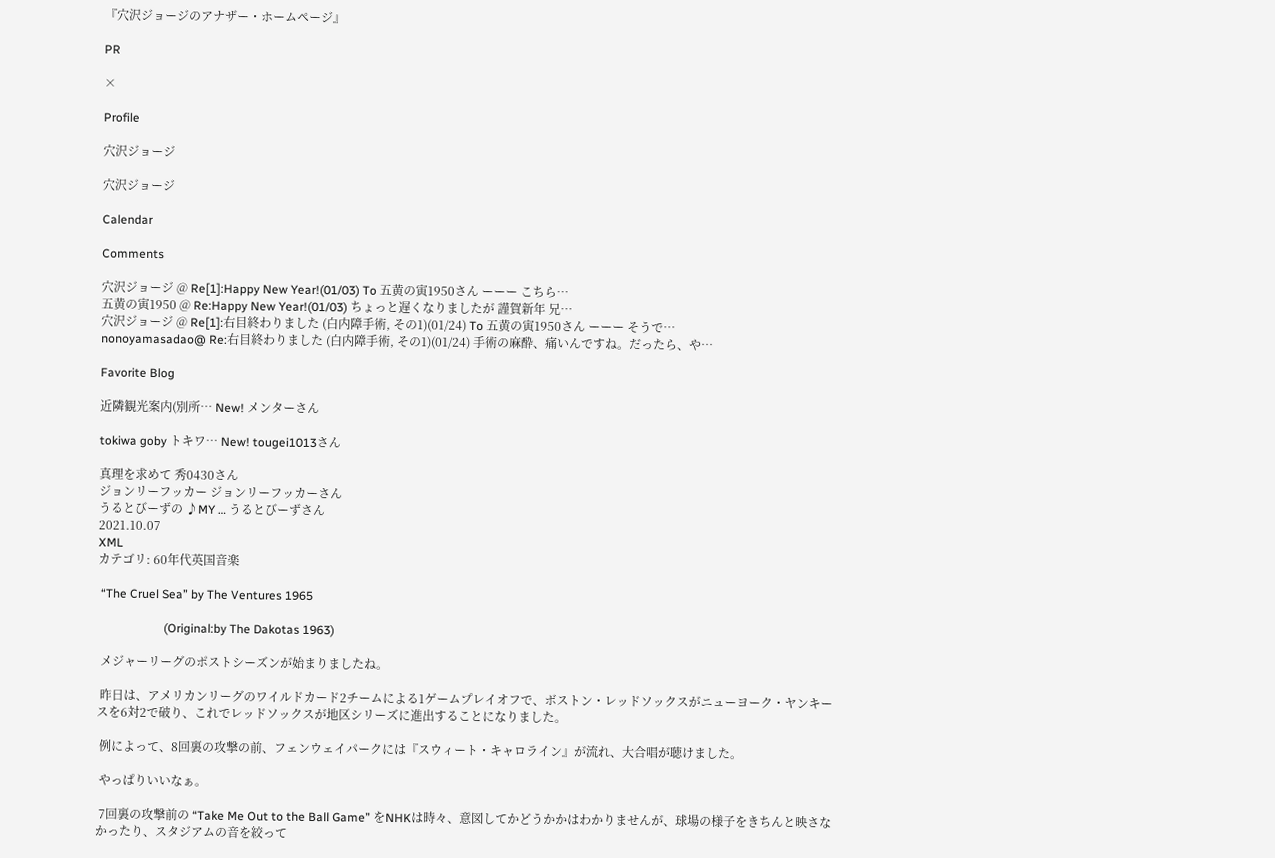『穴沢ジョージのアナザー・ホームページ』

PR

×

Profile

穴沢ジョージ

穴沢ジョージ

Calendar

Comments

穴沢ジョージ @ Re[1]:Happy New Year!(01/03) To 五黄の寅1950さん ーーー こちら…
五黄の寅1950 @ Re:Happy New Year!(01/03) ちょっと遅くなりましたが 謹賀新年 兄…
穴沢ジョージ @ Re[1]:右目終わりました (白内障手術, その1)(01/24) To 五黄の寅1950さん ーーー そうで…
nonoyamasadao@ Re:右目終わりました (白内障手術, その1)(01/24) 手術の麻酔、痛いんですね。だったら、や…

Favorite Blog

近隣観光案内(別所… New! メンターさん

tokiwa goby トキワ… New! tougei1013さん

真理を求めて 秀0430さん
ジョンリーフッカー ジョンリーフッカーさん
うるとびーずの ♪MY … うるとびーずさん
2021.10.07
XML
カテゴリ: 60年代英国音楽

 “The Cruel Sea” by The Ventures 1965

                      (Original:by The Dakotas 1963)

 メジャーリーグのポストシーズンが始まりましたね。

 昨日は、アメリカンリーグのワイルドカード2チームによる1ゲームプレイオフで、ボストン・レッドソックスがニューヨーク・ヤンキースを6対2で破り、これでレッドソックスが地区シリーズに進出することになりました。

 例によって、8回裏の攻撃の前、フェンウェイパークには『スウィート・キャロライン』が流れ、大合唱が聴けました。

 やっぱりいいなぁ。

 7回裏の攻撃前の “Take Me Out to the Ball Game” をNHKは時々、意図してかどうかかはわかりませんが、球場の様子をきちんと映さなかったり、スタジアムの音を絞って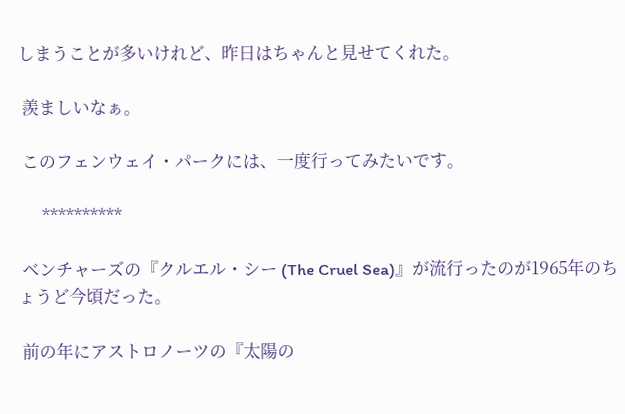しまうことが多いけれど、昨日はちゃんと見せてくれた。

 羨ましいなぁ。

 このフェンウェイ・パークには、一度行ってみたいです。

      **********

 ベンチャーズの『クルエル・シー (The Cruel Sea)』が流行ったのが1965年のちょうど今頃だった。

 前の年にアストロノーツの『太陽の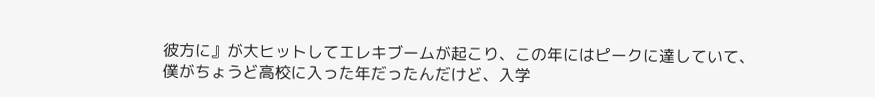彼方に』が大ヒットしてエレキブームが起こり、この年にはピークに達していて、僕がちょうど高校に入った年だったんだけど、入学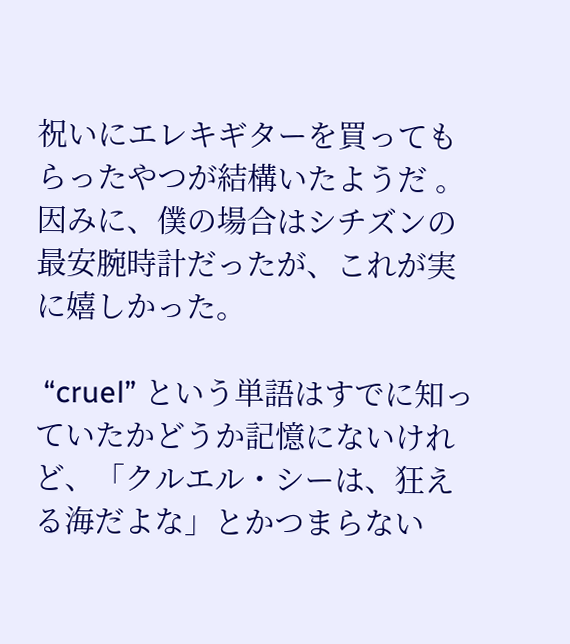祝いにエレキギターを買ってもらったやつが結構いたようだ 。因みに、僕の場合はシチズンの最安腕時計だったが、これが実に嬉しかった。

 “cruel” という単語はすでに知っていたかどうか記憶にないけれど、「クルエル・シーは、狂える海だよな」とかつまらない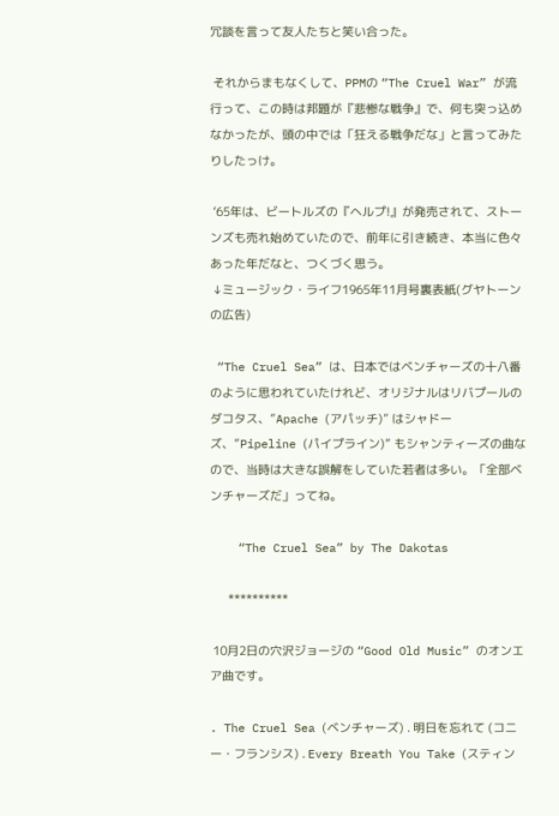冗談を言って友人たちと笑い合った。

 それからまもなくして、PPMの “The Cruel War” が流行って、この時は邦題が『悲惨な戦争』で、何も突っ込めなかったが、頭の中では「狂える戦争だな」と言ってみたりしたっけ。

 ‘65年は、ビートルズの『ヘルプ!』が発売されて、ストーンズも売れ始めていたので、前年に引き続き、本当に色々あった年だなと、つくづく思う。
 ↓ミュージック・ライフ1965年11月号裏表紙(グヤトーンの広告)

 “The Cruel Sea” は、日本ではベンチャーズの十八番のように思われていたけれど、オリジナルはリバプールのダコタス、”Apache (アパッチ)” はシャドーズ、”Pipeline (パイプライン)” もシャンティーズの曲なので、当時は大きな誤解をしていた若者は多い。「全部ベンチャーズだ」ってね。

    “The Cruel Sea” by The Dakotas

      **********

 10月2日の穴沢ジョージの “Good Old Music” のオンエア曲です。

. The Cruel Sea (ベンチャーズ) . 明日を忘れて (コニー・フランシス) . Every Breath You Take (スティン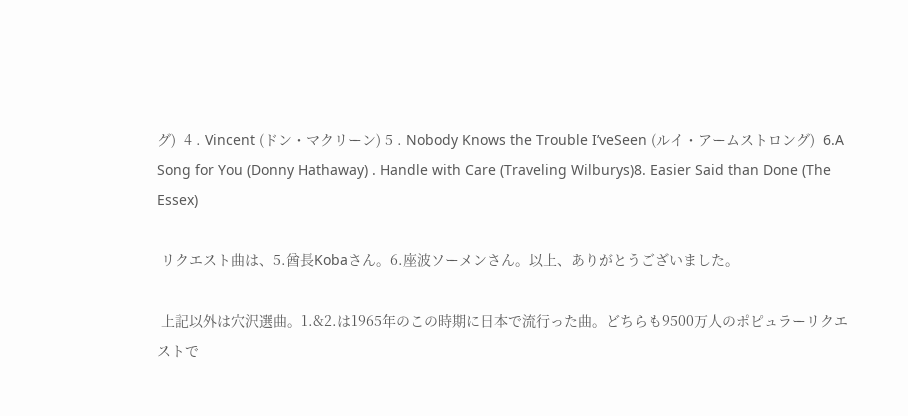グ)  4 . Vincent (ドン・マクリーン) 5 . Nobody Knows the Trouble I’veSeen (ルイ・アームストロング)  6.A Song for You (Donny Hathaway) . Handle with Care (Traveling Wilburys)8. Easier Said than Done (The Essex)

 リクエスト曲は、5.酋長Kobaさん。6.座波ソーメンさん。以上、ありがとうございました。

 上記以外は穴沢選曲。1.&2.は1965年のこの時期に日本で流行った曲。どちらも9500万人のポピュラーリクエストで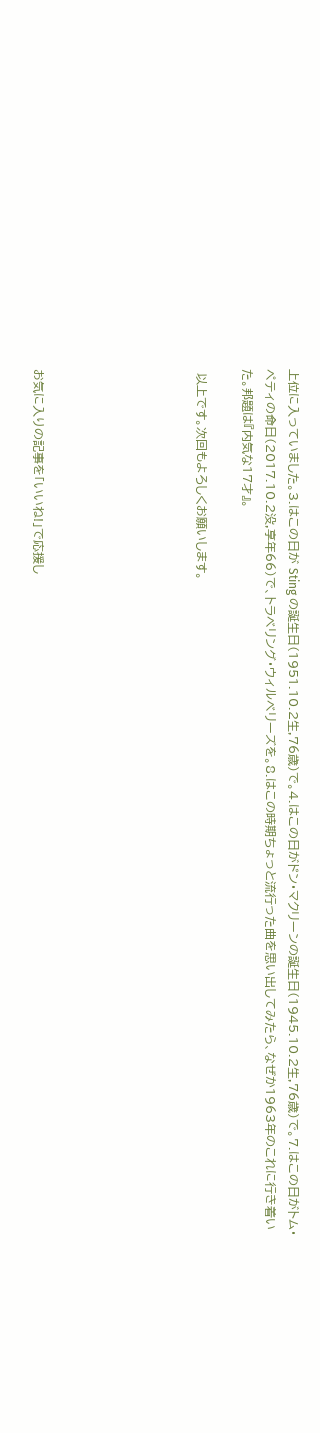上位に入っていました。3.はこの日が Sting の誕生日(1951.10.2生,76歳)で。4.はこの日がドン・マクリーンの誕生日(1945.10.2生,76歳)で。7.はこの日がトム・ペティの命日(2017.10.2没,享年66)で、トラベリング・ウィルベリーズを。8.はこの時期ちょっと流行った曲を思い出してみたら、なぜか1963年のこれに行き着いた。邦題は『内気な17才』。

 以上です。次回もよろしくお願いします。






お気に入りの記事を「いいね!」で応援し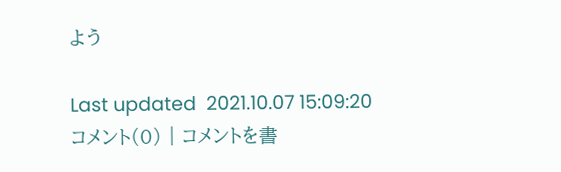よう

Last updated  2021.10.07 15:09:20
コメント(0) | コメントを書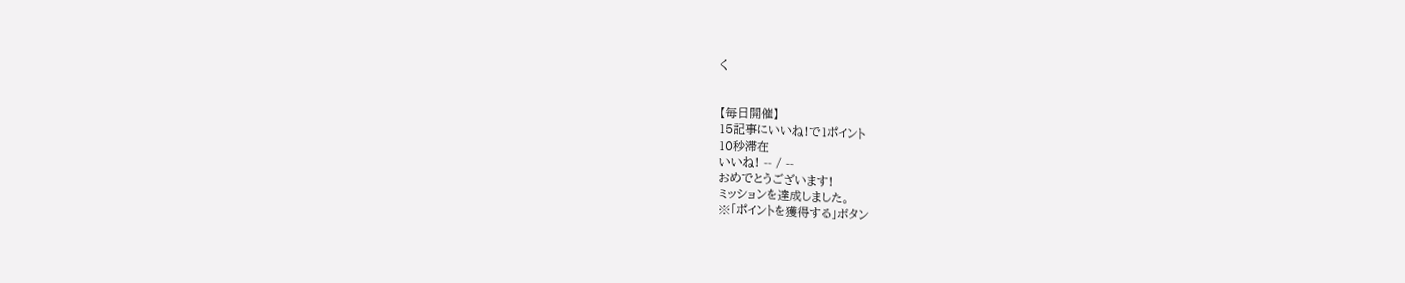く


【毎日開催】
15記事にいいね!で1ポイント
10秒滞在
いいね! -- / --
おめでとうございます!
ミッションを達成しました。
※「ポイントを獲得する」ボタン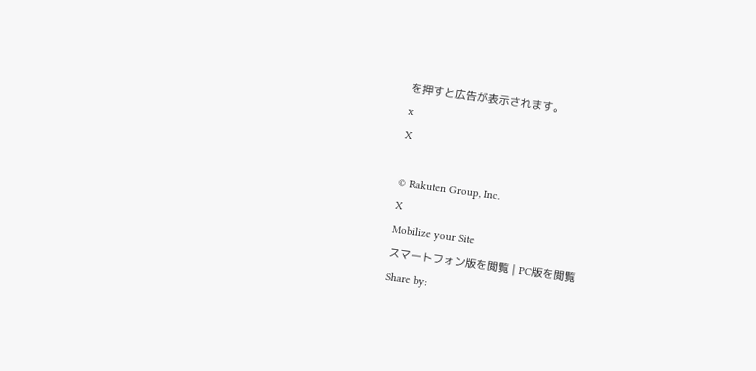を押すと広告が表示されます。
x
X

© Rakuten Group, Inc.
X
Mobilize your Site
スマートフォン版を閲覧 | PC版を閲覧
Share by: